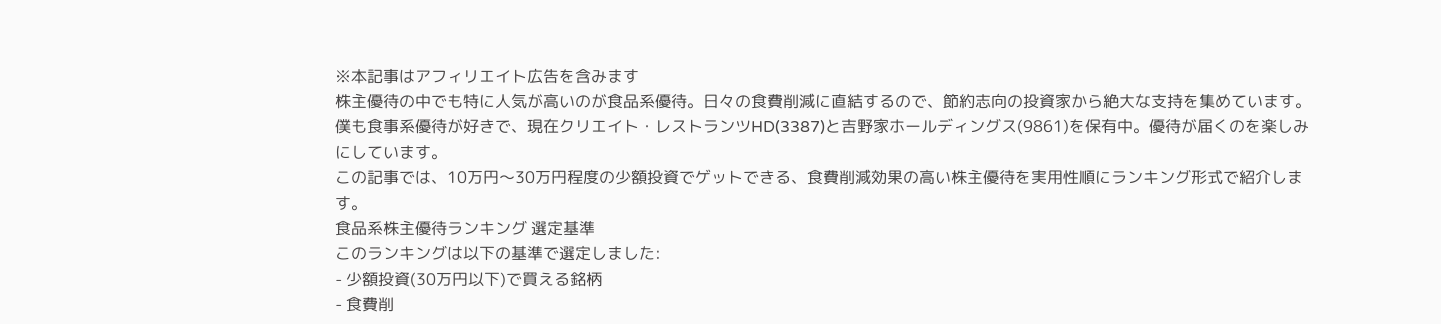※本記事はアフィリエイト広告を含みます
株主優待の中でも特に人気が高いのが食品系優待。日々の食費削減に直結するので、節約志向の投資家から絶大な支持を集めています。
僕も食事系優待が好きで、現在クリエイト・レストランツHD(3387)と吉野家ホールディングス(9861)を保有中。優待が届くのを楽しみにしています。
この記事では、10万円〜30万円程度の少額投資でゲットできる、食費削減効果の高い株主優待を実用性順にランキング形式で紹介します。
食品系株主優待ランキング 選定基準
このランキングは以下の基準で選定しました:
- 少額投資(30万円以下)で買える銘柄
- 食費削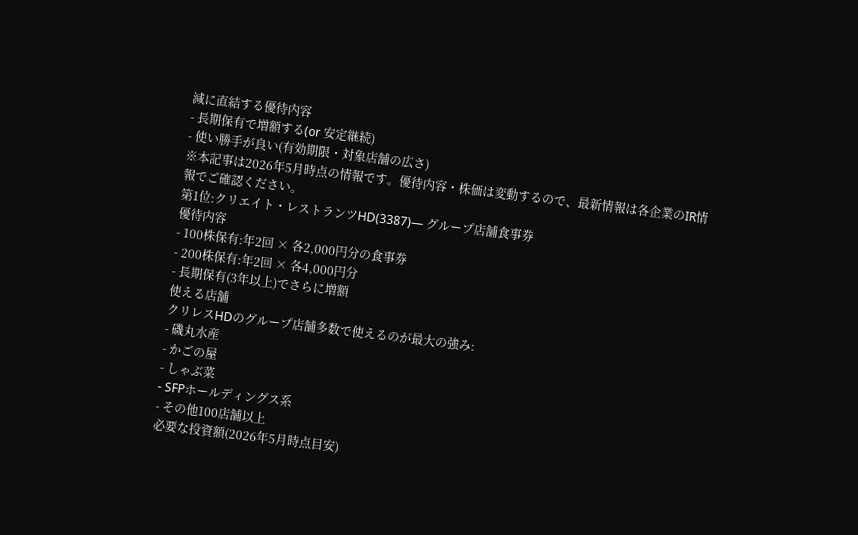減に直結する優待内容
- 長期保有で増額する(or 安定継続)
- 使い勝手が良い(有効期限・対象店舗の広さ)
※本記事は2026年5月時点の情報です。優待内容・株価は変動するので、最新情報は各企業のIR情報でご確認ください。
第1位:クリエイト・レストランツHD(3387)— グループ店舗食事券
優待内容
- 100株保有:年2回 × 各2,000円分の食事券
- 200株保有:年2回 × 各4,000円分
- 長期保有(3年以上)でさらに増額
使える店舗
クリレスHDのグループ店舗多数で使えるのが最大の強み:
- 磯丸水産
- かごの屋
- しゃぶ菜
- SFPホールディングス系
- その他100店舗以上
必要な投資額(2026年5月時点目安)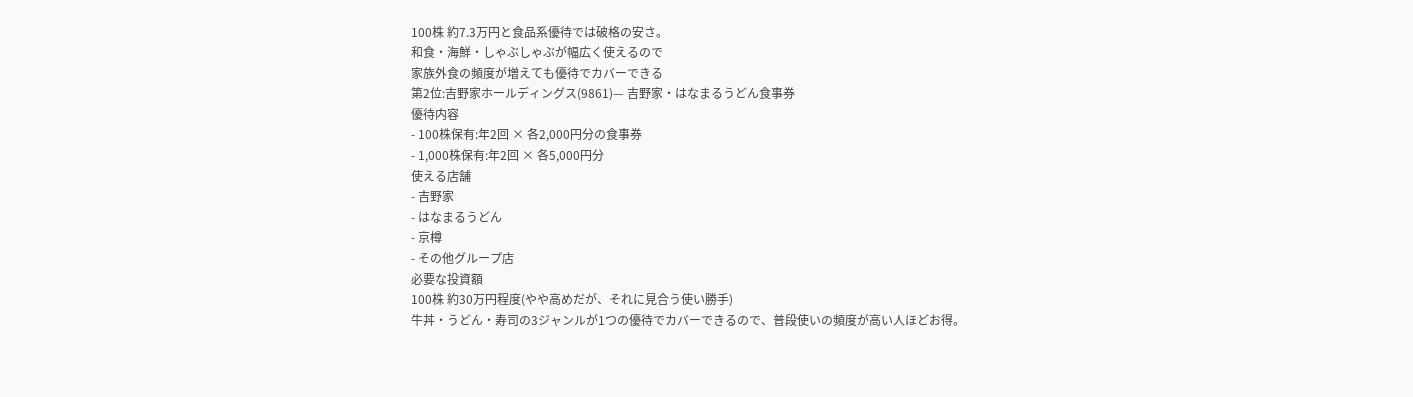100株 約7.3万円と食品系優待では破格の安さ。
和食・海鮮・しゃぶしゃぶが幅広く使えるので
家族外食の頻度が増えても優待でカバーできる
第2位:吉野家ホールディングス(9861)— 吉野家・はなまるうどん食事券
優待内容
- 100株保有:年2回 × 各2,000円分の食事券
- 1,000株保有:年2回 × 各5,000円分
使える店舗
- 吉野家
- はなまるうどん
- 京樽
- その他グループ店
必要な投資額
100株 約30万円程度(やや高めだが、それに見合う使い勝手)
牛丼・うどん・寿司の3ジャンルが1つの優待でカバーできるので、普段使いの頻度が高い人ほどお得。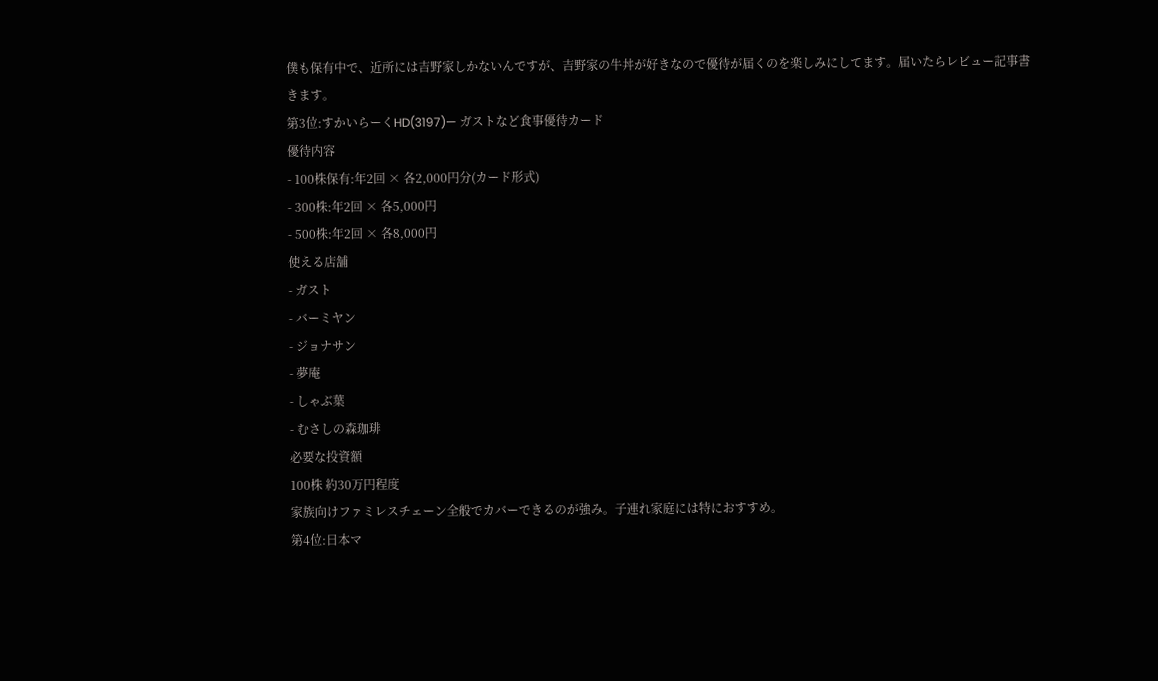僕も保有中で、近所には吉野家しかないんですが、吉野家の牛丼が好きなので優待が届くのを楽しみにしてます。届いたらレビュー記事書きます。
第3位:すかいらーくHD(3197)— ガストなど食事優待カード
優待内容
- 100株保有:年2回 × 各2,000円分(カード形式)
- 300株:年2回 × 各5,000円
- 500株:年2回 × 各8,000円
使える店舗
- ガスト
- バーミヤン
- ジョナサン
- 夢庵
- しゃぶ葉
- むさしの森珈琲
必要な投資額
100株 約30万円程度
家族向けファミレスチェーン全般でカバーできるのが強み。子連れ家庭には特におすすめ。
第4位:日本マ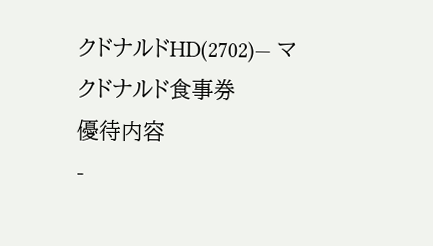クドナルドHD(2702)— マクドナルド食事券
優待内容
-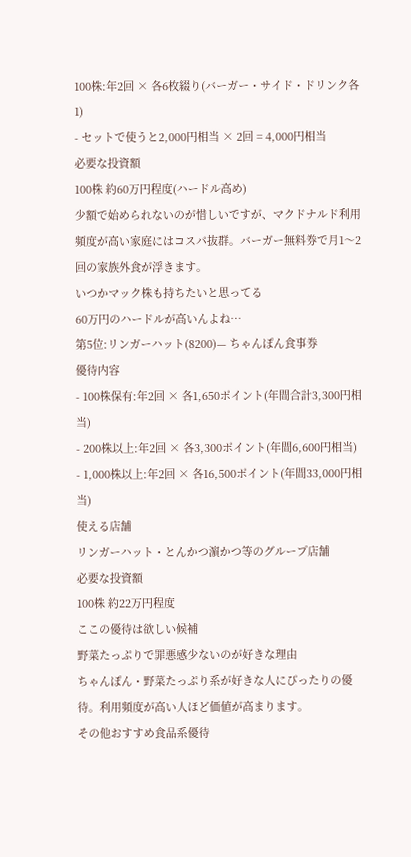100株:年2回 × 各6枚綴り(バーガー・サイド・ドリンク各1)
- セットで使うと2,000円相当 × 2回 = 4,000円相当
必要な投資額
100株 約60万円程度(ハードル高め)
少額で始められないのが惜しいですが、マクドナルド利用頻度が高い家庭にはコスパ抜群。バーガー無料券で月1〜2回の家族外食が浮きます。
いつかマック株も持ちたいと思ってる
60万円のハードルが高いんよね…
第5位:リンガーハット(8200)— ちゃんぽん食事券
優待内容
- 100株保有:年2回 × 各1,650ポイント(年間合計3,300円相当)
- 200株以上:年2回 × 各3,300ポイント(年間6,600円相当)
- 1,000株以上:年2回 × 各16,500ポイント(年間33,000円相当)
使える店舗
リンガーハット・とんかつ濵かつ等のグループ店舗
必要な投資額
100株 約22万円程度
ここの優待は欲しい候補
野菜たっぷりで罪悪感少ないのが好きな理由
ちゃんぽん・野菜たっぷり系が好きな人にぴったりの優待。利用頻度が高い人ほど価値が高まります。
その他おすすめ食品系優待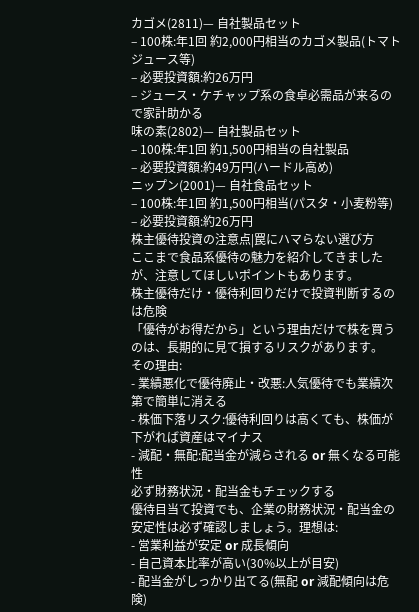カゴメ(2811)— 自社製品セット
– 100株:年1回 約2,000円相当のカゴメ製品(トマトジュース等)
– 必要投資額:約26万円
– ジュース・ケチャップ系の食卓必需品が来るので家計助かる
味の素(2802)— 自社製品セット
– 100株:年1回 約1,500円相当の自社製品
– 必要投資額:約49万円(ハードル高め)
ニップン(2001)— 自社食品セット
– 100株:年1回 約1,500円相当(パスタ・小麦粉等)
– 必要投資額:約26万円
株主優待投資の注意点|罠にハマらない選び方
ここまで食品系優待の魅力を紹介してきましたが、注意してほしいポイントもあります。
株主優待だけ・優待利回りだけで投資判断するのは危険
「優待がお得だから」という理由だけで株を買うのは、長期的に見て損するリスクがあります。
その理由:
- 業績悪化で優待廃止・改悪:人気優待でも業績次第で簡単に消える
- 株価下落リスク:優待利回りは高くても、株価が下がれば資産はマイナス
- 減配・無配:配当金が減らされる or 無くなる可能性
必ず財務状況・配当金もチェックする
優待目当て投資でも、企業の財務状況・配当金の安定性は必ず確認しましょう。理想は:
- 営業利益が安定 or 成長傾向
- 自己資本比率が高い(30%以上が目安)
- 配当金がしっかり出てる(無配 or 減配傾向は危険)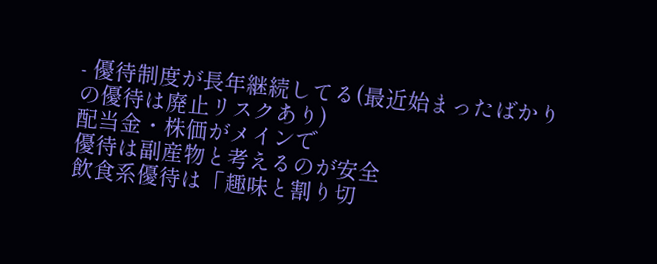- 優待制度が長年継続してる(最近始まったばかりの優待は廃止リスクあり)
配当金・株価がメインで
優待は副産物と考えるのが安全
飲食系優待は「趣味と割り切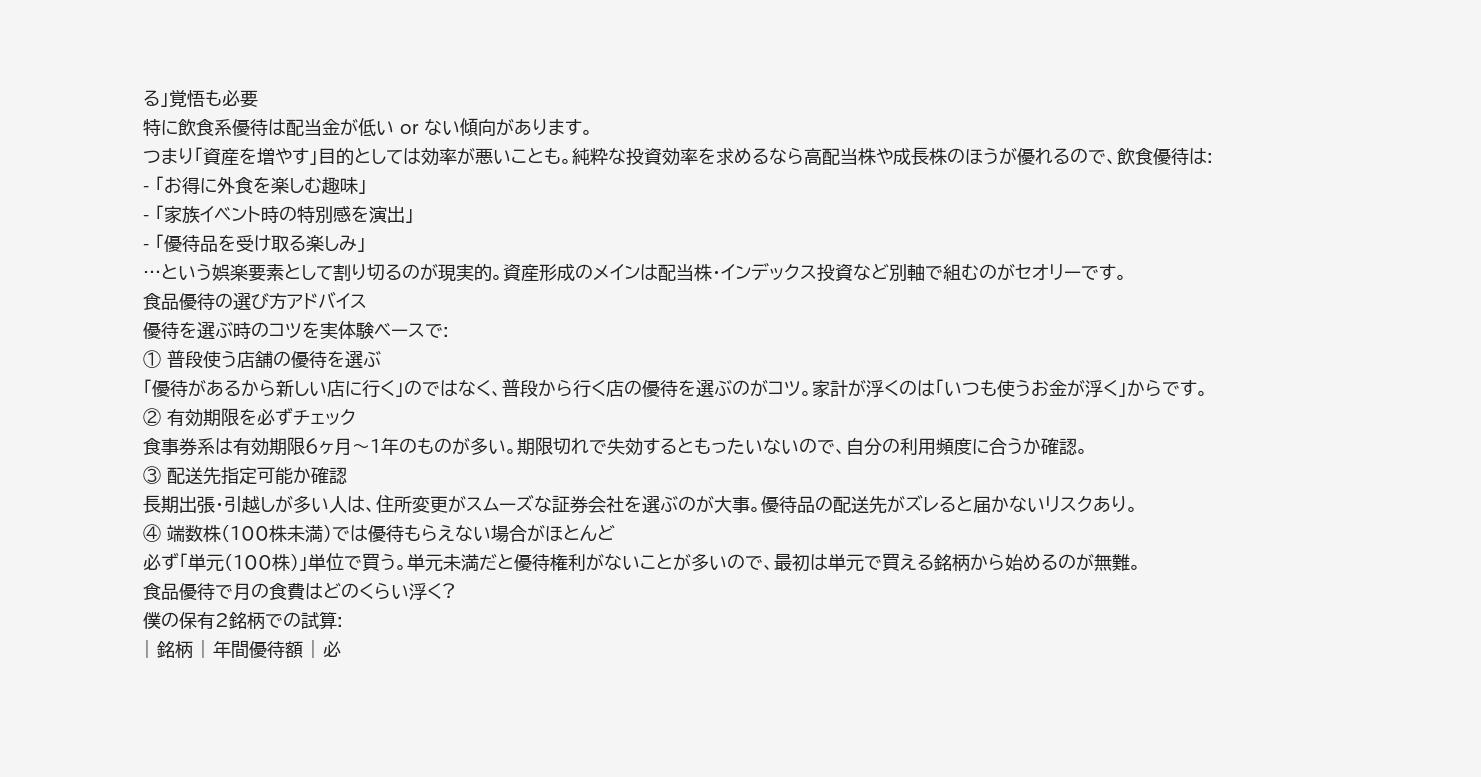る」覚悟も必要
特に飲食系優待は配当金が低い or ない傾向があります。
つまり「資産を増やす」目的としては効率が悪いことも。純粋な投資効率を求めるなら高配当株や成長株のほうが優れるので、飲食優待は:
- 「お得に外食を楽しむ趣味」
- 「家族イベント時の特別感を演出」
- 「優待品を受け取る楽しみ」
…という娯楽要素として割り切るのが現実的。資産形成のメインは配当株・インデックス投資など別軸で組むのがセオリーです。
食品優待の選び方アドバイス
優待を選ぶ時のコツを実体験ベースで:
① 普段使う店舗の優待を選ぶ
「優待があるから新しい店に行く」のではなく、普段から行く店の優待を選ぶのがコツ。家計が浮くのは「いつも使うお金が浮く」からです。
② 有効期限を必ずチェック
食事券系は有効期限6ヶ月〜1年のものが多い。期限切れで失効するともったいないので、自分の利用頻度に合うか確認。
③ 配送先指定可能か確認
長期出張・引越しが多い人は、住所変更がスムーズな証券会社を選ぶのが大事。優待品の配送先がズレると届かないリスクあり。
④ 端数株(100株未満)では優待もらえない場合がほとんど
必ず「単元(100株)」単位で買う。単元未満だと優待権利がないことが多いので、最初は単元で買える銘柄から始めるのが無難。
食品優待で月の食費はどのくらい浮く?
僕の保有2銘柄での試算:
| 銘柄 | 年間優待額 | 必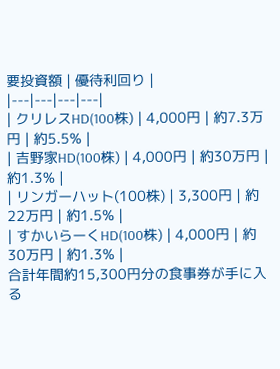要投資額 | 優待利回り |
|---|---|---|---|
| クリレスHD(100株) | 4,000円 | 約7.3万円 | 約5.5% |
| 吉野家HD(100株) | 4,000円 | 約30万円 | 約1.3% |
| リンガーハット(100株) | 3,300円 | 約22万円 | 約1.5% |
| すかいらーくHD(100株) | 4,000円 | 約30万円 | 約1.3% |
合計年間約15,300円分の食事券が手に入る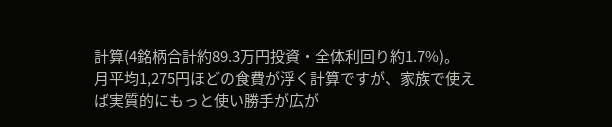計算(4銘柄合計約89.3万円投資・全体利回り約1.7%)。
月平均1,275円ほどの食費が浮く計算ですが、家族で使えば実質的にもっと使い勝手が広が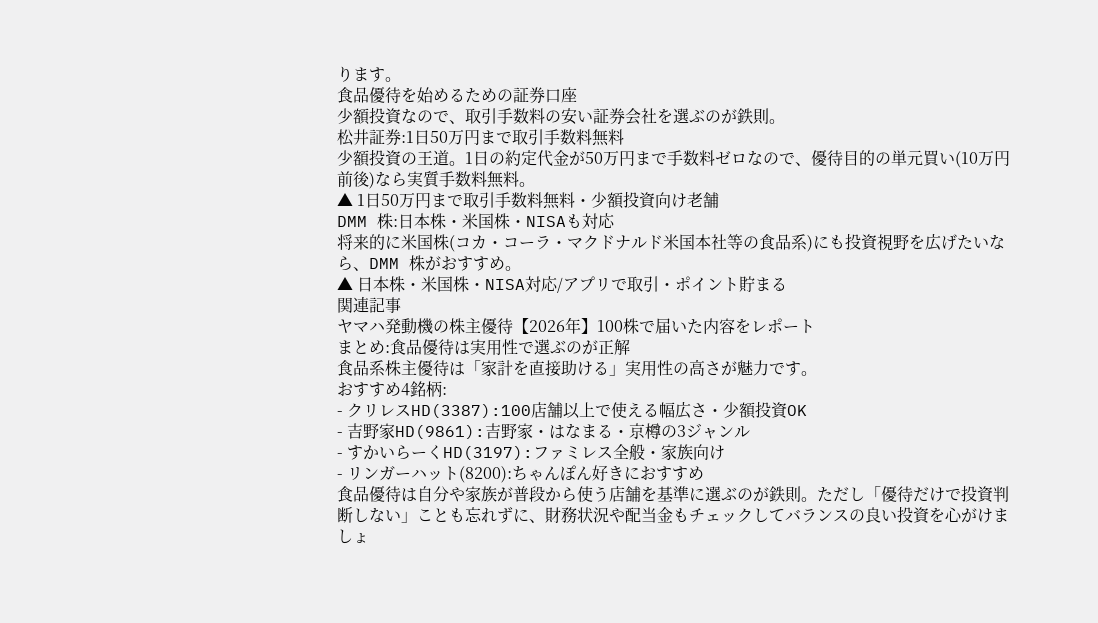ります。
食品優待を始めるための証券口座
少額投資なので、取引手数料の安い証券会社を選ぶのが鉄則。
松井証券:1日50万円まで取引手数料無料
少額投資の王道。1日の約定代金が50万円まで手数料ゼロなので、優待目的の単元買い(10万円前後)なら実質手数料無料。
▲ 1日50万円まで取引手数料無料・少額投資向け老舗
DMM 株:日本株・米国株・NISAも対応
将来的に米国株(コカ・コーラ・マクドナルド米国本社等の食品系)にも投資視野を広げたいなら、DMM 株がおすすめ。
▲ 日本株・米国株・NISA対応/アプリで取引・ポイント貯まる
関連記事
ヤマハ発動機の株主優待【2026年】100株で届いた内容をレポート
まとめ:食品優待は実用性で選ぶのが正解
食品系株主優待は「家計を直接助ける」実用性の高さが魅力です。
おすすめ4銘柄:
- クリレスHD(3387):100店舗以上で使える幅広さ・少額投資OK
- 吉野家HD(9861):吉野家・はなまる・京樽の3ジャンル
- すかいらーくHD(3197):ファミレス全般・家族向け
- リンガーハット(8200):ちゃんぽん好きにおすすめ
食品優待は自分や家族が普段から使う店舗を基準に選ぶのが鉄則。ただし「優待だけで投資判断しない」ことも忘れずに、財務状況や配当金もチェックしてバランスの良い投資を心がけましょ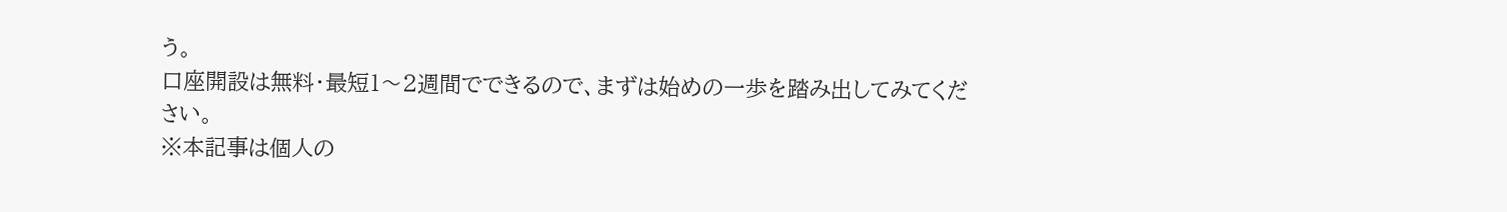う。
口座開設は無料・最短1〜2週間でできるので、まずは始めの一歩を踏み出してみてください。
※本記事は個人の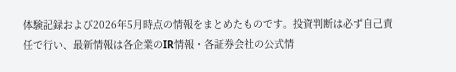体験記録および2026年5月時点の情報をまとめたものです。投資判断は必ず自己責任で行い、最新情報は各企業のIR情報・各証券会社の公式情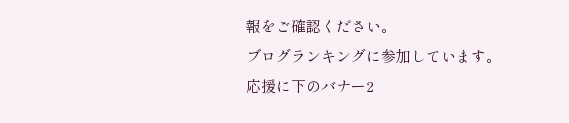報をご確認ください。
ブログランキングに参加しています。
応援に下のバナー2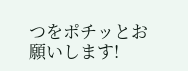つをポチッとお願いします!